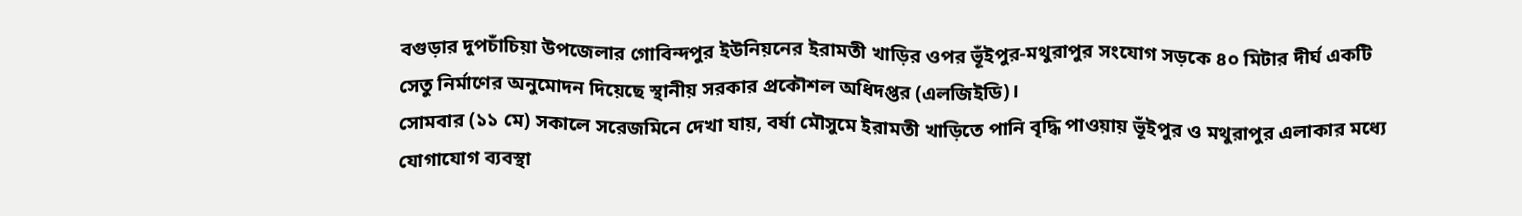বগুড়ার দুপচাঁচিয়া উপজেলার গোবিন্দপুর ইউনিয়নের ইরামতী খাড়ির ওপর ভূঁইপুর-মথুরাপুর সংযোগ সড়কে ৪০ মিটার দীর্ঘ একটি সেতু নির্মাণের অনুমোদন দিয়েছে স্থানীয় সরকার প্রকৌশল অধিদপ্তর (এলজিইডি)।
সোমবার (১১ মে) সকালে সরেজমিনে দেখা যায়, বর্ষা মৌসুমে ইরামতী খাড়িতে পানি বৃদ্ধি পাওয়ায় ভূঁইপুর ও মথুরাপুর এলাকার মধ্যে যোগাযোগ ব্যবস্থা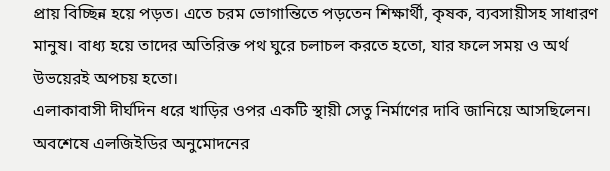প্রায় বিচ্ছিন্ন হয়ে পড়ত। এতে চরম ভোগান্তিতে পড়তেন শিক্ষার্থী, কৃষক, ব্যবসায়ীসহ সাধারণ মানুষ। বাধ্য হয়ে তাদের অতিরিক্ত পথ ঘুরে চলাচল করতে হতো, যার ফলে সময় ও অর্থ উভয়েরই অপচয় হতো।
এলাকাবাসী দীর্ঘদিন ধরে খাড়ির ওপর একটি স্থায়ী সেতু নির্মাণের দাবি জানিয়ে আসছিলেন। অবশেষে এলজিইডির অনুমোদনের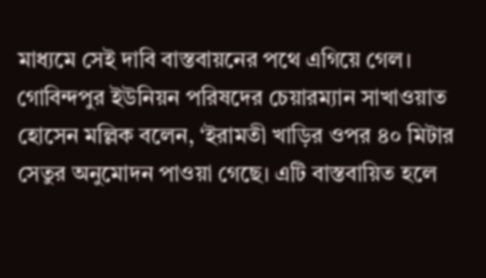মাধ্যমে সেই দাবি বাস্তবায়নের পথে এগিয়ে গেল।
গোবিন্দপুর ইউনিয়ন পরিষদের চেয়ারম্যান সাখাওয়াত হোসেন মল্লিক বলেন, ‘ইরামতী খাড়ির ওপর ৪০ মিটার সেতুর অনুমোদন পাওয়া গেছে। এটি বাস্তবায়িত হলে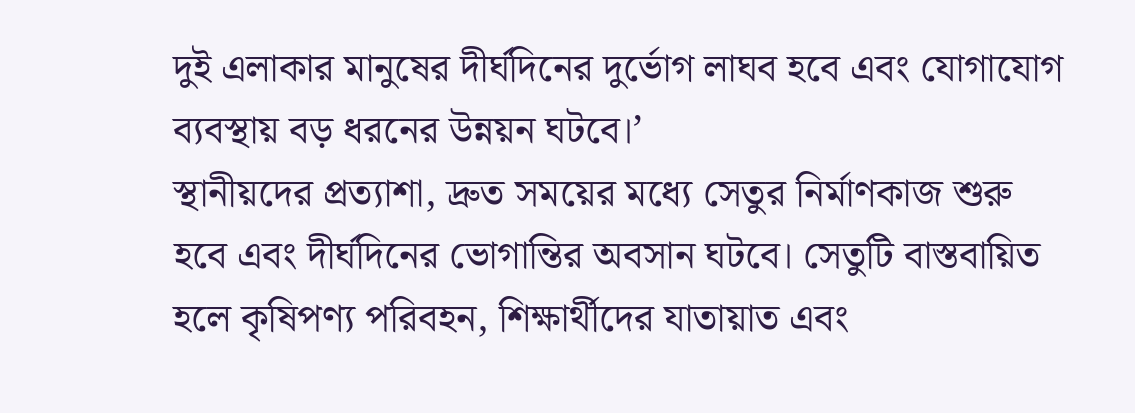দুই এলাকার মানুষের দীর্ঘদিনের দুর্ভোগ লাঘব হবে এবং যোগাযোগ ব্যবস্থায় বড় ধরনের উন্নয়ন ঘটবে।’
স্থানীয়দের প্রত্যাশা, দ্রুত সময়ের মধ্যে সেতুর নির্মাণকাজ শুরু হবে এবং দীর্ঘদিনের ভোগান্তির অবসান ঘটবে। সেতুটি বাস্তবায়িত হলে কৃষিপণ্য পরিবহন, শিক্ষার্থীদের যাতায়াত এবং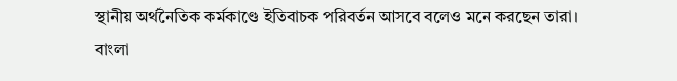স্থানীয় অর্থনৈতিক কর্মকাণ্ডে ইতিবাচক পরিবর্তন আসবে বলেও মনে করছেন তারা।
বাংলা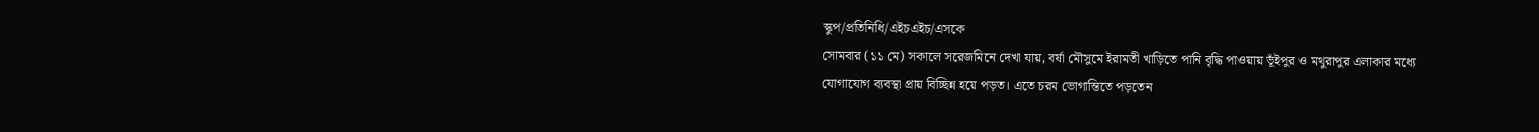স্কুপ/প্রতিনিধি/এইচএইচ/এসকে
সোমবার (১১ মে) সকালে সরেজমিনে দেখা যায়, বর্ষা মৌসুমে ইরামতী খাড়িতে পানি বৃদ্ধি পাওয়ায় ভূঁইপুর ও মথুরাপুর এলাকার মধ্যে যোগাযোগ ব্যবস্থা প্রায় বিচ্ছিন্ন হয়ে পড়ত। এতে চরম ভোগান্তিতে পড়তেন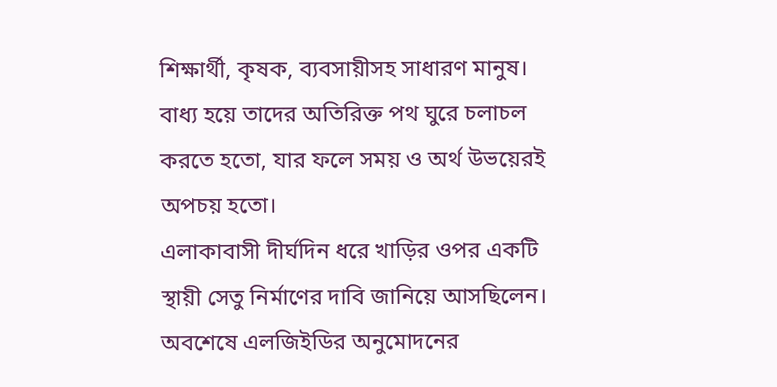শিক্ষার্থী, কৃষক, ব্যবসায়ীসহ সাধারণ মানুষ। বাধ্য হয়ে তাদের অতিরিক্ত পথ ঘুরে চলাচল করতে হতো, যার ফলে সময় ও অর্থ উভয়েরই অপচয় হতো।
এলাকাবাসী দীর্ঘদিন ধরে খাড়ির ওপর একটি স্থায়ী সেতু নির্মাণের দাবি জানিয়ে আসছিলেন। অবশেষে এলজিইডির অনুমোদনের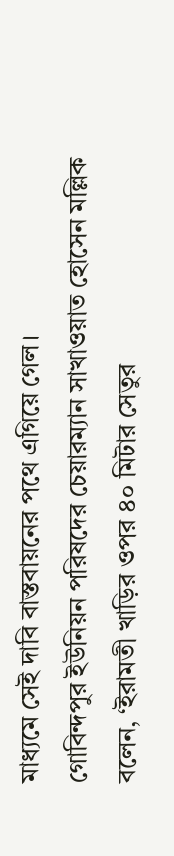মাধ্যমে সেই দাবি বাস্তবায়নের পথে এগিয়ে গেল।
গোবিন্দপুর ইউনিয়ন পরিষদের চেয়ারম্যান সাখাওয়াত হোসেন মল্লিক বলেন, ‘ইরামতী খাড়ির ওপর ৪০ মিটার সেতুর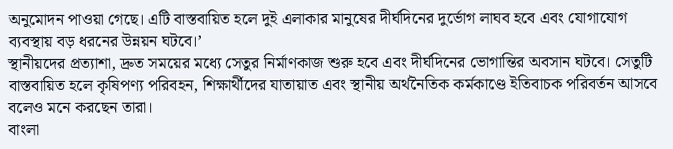অনুমোদন পাওয়া গেছে। এটি বাস্তবায়িত হলে দুই এলাকার মানুষের দীর্ঘদিনের দুর্ভোগ লাঘব হবে এবং যোগাযোগ ব্যবস্থায় বড় ধরনের উন্নয়ন ঘটবে।’
স্থানীয়দের প্রত্যাশা, দ্রুত সময়ের মধ্যে সেতুর নির্মাণকাজ শুরু হবে এবং দীর্ঘদিনের ভোগান্তির অবসান ঘটবে। সেতুটি বাস্তবায়িত হলে কৃষিপণ্য পরিবহন, শিক্ষার্থীদের যাতায়াত এবং স্থানীয় অর্থনৈতিক কর্মকাণ্ডে ইতিবাচক পরিবর্তন আসবে বলেও মনে করছেন তারা।
বাংলা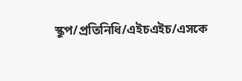স্কুপ/প্রতিনিধি/এইচএইচ/এসকে